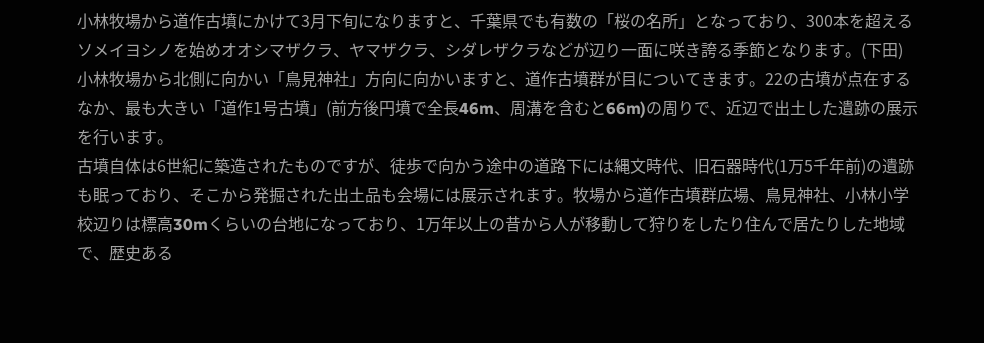小林牧場から道作古墳にかけて3月下旬になりますと、千葉県でも有数の「桜の名所」となっており、300本を超えるソメイヨシノを始めオオシマザクラ、ヤマザクラ、シダレザクラなどが辺り一面に咲き誇る季節となります。(下田)
小林牧場から北側に向かい「鳥見神社」方向に向かいますと、道作古墳群が目についてきます。22の古墳が点在するなか、最も大きい「道作1号古墳」(前方後円墳で全長46m、周溝を含むと66m)の周りで、近辺で出土した遺跡の展示を行います。
古墳自体は6世紀に築造されたものですが、徒歩で向かう途中の道路下には縄文時代、旧石器時代(1万5千年前)の遺跡も眠っており、そこから発掘された出土品も会場には展示されます。牧場から道作古墳群広場、鳥見神社、小林小学校辺りは標高30mくらいの台地になっており、1万年以上の昔から人が移動して狩りをしたり住んで居たりした地域で、歴史ある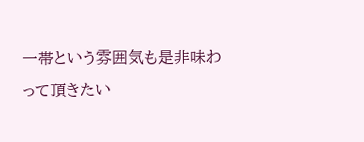一帯という雰囲気も是非味わって頂きたい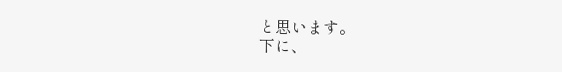と思います。
下に、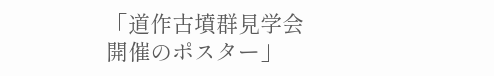「道作古墳群見学会開催のポスター」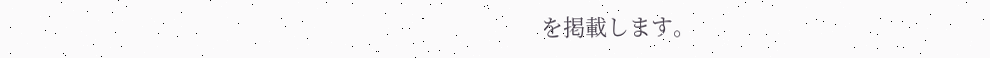を掲載します。